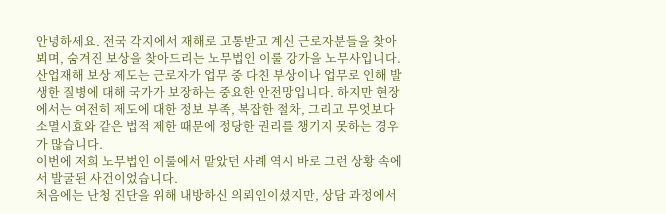안녕하세요. 전국 각지에서 재해로 고통받고 계신 근로자분들을 찾아뵈며, 숨겨진 보상을 찾아드리는 노무법인 이룰 강가을 노무사입니다.
산업재해 보상 제도는 근로자가 업무 중 다친 부상이나 업무로 인해 발생한 질병에 대해 국가가 보장하는 중요한 안전망입니다. 하지만 현장에서는 여전히 제도에 대한 정보 부족, 복잡한 절차, 그리고 무엇보다 소멸시효와 같은 법적 제한 때문에 정당한 권리를 챙기지 못하는 경우가 많습니다.
이번에 저희 노무법인 이룰에서 맡았던 사례 역시 바로 그런 상황 속에서 발굴된 사건이었습니다.
처음에는 난청 진단을 위해 내방하신 의뢰인이셨지만, 상담 과정에서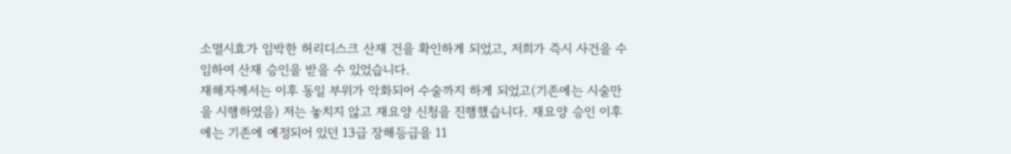소멸시효가 임박한 허리디스크 산재 건을 확인하게 되었고, 저희가 즉시 사건을 수임하여 산재 승인을 받을 수 있었습니다.
재해자께서는 이후 동일 부위가 악화되어 수술까지 하게 되었고(기존에는 시술만을 시행하였음) 저는 놓치지 않고 재요양 신청을 진행했습니다. 재요양 승인 이후에는 기존에 예정되어 있던 13급 장해등급을 11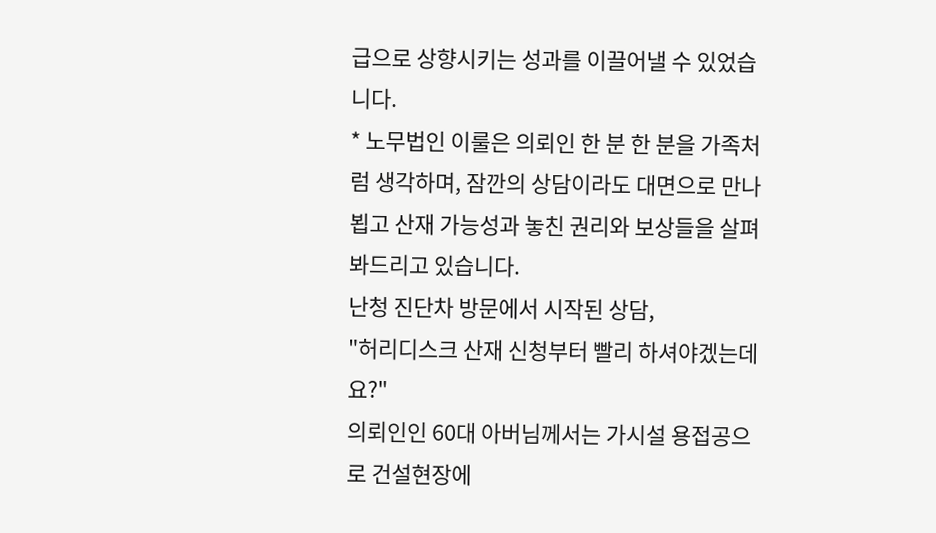급으로 상향시키는 성과를 이끌어낼 수 있었습니다.
* 노무법인 이룰은 의뢰인 한 분 한 분을 가족처럼 생각하며, 잠깐의 상담이라도 대면으로 만나뵙고 산재 가능성과 놓친 권리와 보상들을 살펴봐드리고 있습니다.
난청 진단차 방문에서 시작된 상담,
"허리디스크 산재 신청부터 빨리 하셔야겠는데요?"
의뢰인인 60대 아버님께서는 가시설 용접공으로 건설현장에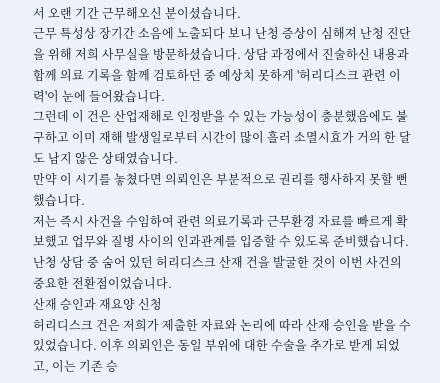서 오랜 기간 근무해오신 분이셨습니다.
근무 특성상 장기간 소음에 노출되다 보니 난청 증상이 심해져 난청 진단을 위해 저희 사무실을 방문하셨습니다. 상담 과정에서 진술하신 내용과 함께 의료 기록을 함께 검토하던 중 예상치 못하게 '허리디스크 관련 이력'이 눈에 들어왔습니다.
그런데 이 건은 산업재해로 인정받을 수 있는 가능성이 충분했음에도 불구하고 이미 재해 발생일로부터 시간이 많이 흘러 소멸시효가 거의 한 달도 남지 않은 상태였습니다.
만약 이 시기를 놓쳤다면 의뢰인은 부분적으로 권리를 행사하지 못할 뻔했습니다.
저는 즉시 사건을 수임하여 관련 의료기록과 근무환경 자료를 빠르게 확보했고 업무와 질병 사이의 인과관계를 입증할 수 있도록 준비했습니다. 난청 상담 중 숨어 있던 허리디스크 산재 건을 발굴한 것이 이번 사건의 중요한 전환점이었습니다.
산재 승인과 재요양 신청
허리디스크 건은 저희가 제출한 자료와 논리에 따라 산재 승인을 받을 수 있었습니다. 이후 의뢰인은 동일 부위에 대한 수술을 추가로 받게 되었고, 이는 기존 승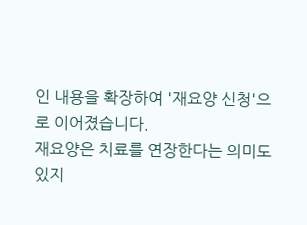인 내용을 확장하여 '재요양 신청'으로 이어졌습니다.
재요양은 치료를 연장한다는 의미도 있지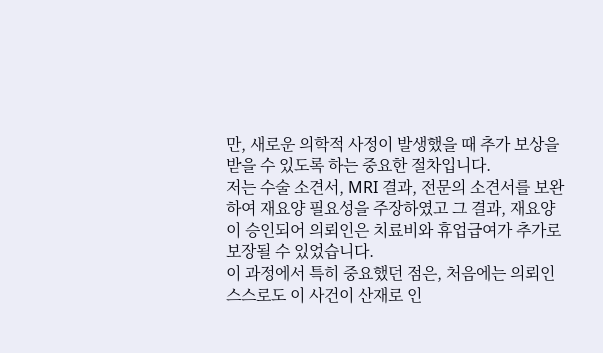만, 새로운 의학적 사정이 발생했을 때 추가 보상을 받을 수 있도록 하는 중요한 절차입니다.
저는 수술 소견서, MRI 결과, 전문의 소견서를 보완하여 재요양 필요성을 주장하였고 그 결과, 재요양이 승인되어 의뢰인은 치료비와 휴업급여가 추가로 보장될 수 있었습니다.
이 과정에서 특히 중요했던 점은, 처음에는 의뢰인 스스로도 이 사건이 산재로 인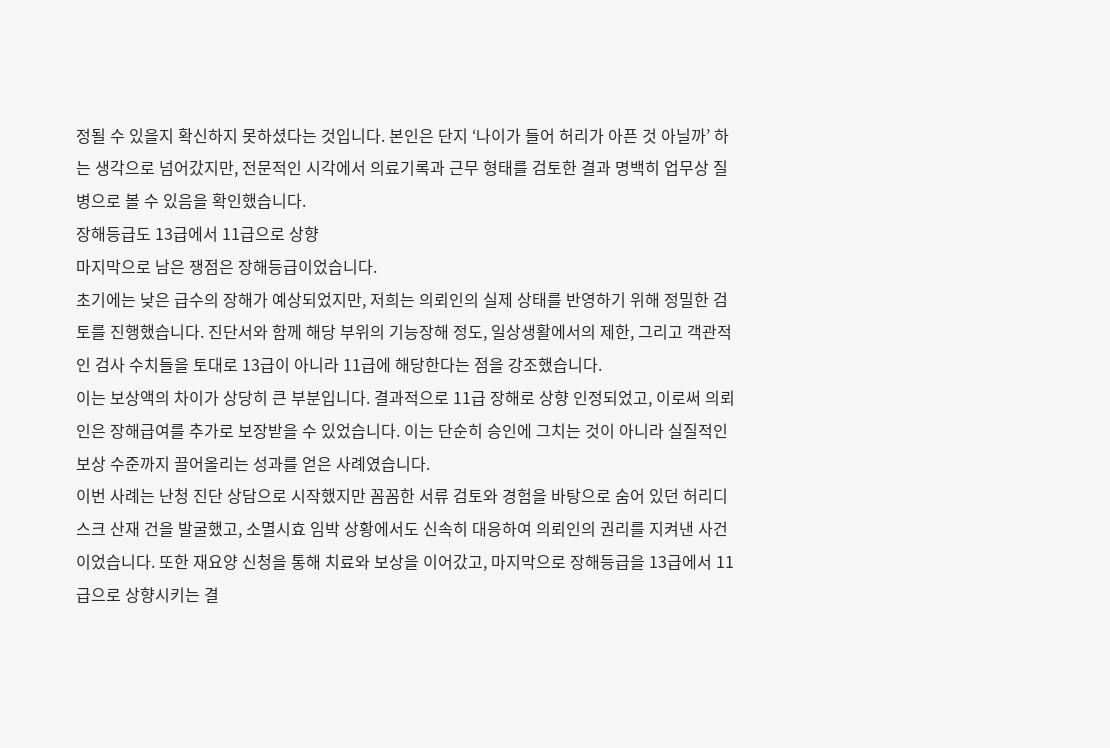정될 수 있을지 확신하지 못하셨다는 것입니다. 본인은 단지 ‘나이가 들어 허리가 아픈 것 아닐까’ 하는 생각으로 넘어갔지만, 전문적인 시각에서 의료기록과 근무 형태를 검토한 결과 명백히 업무상 질병으로 볼 수 있음을 확인했습니다.
장해등급도 13급에서 11급으로 상향
마지막으로 남은 쟁점은 장해등급이었습니다.
초기에는 낮은 급수의 장해가 예상되었지만, 저희는 의뢰인의 실제 상태를 반영하기 위해 정밀한 검토를 진행했습니다. 진단서와 함께 해당 부위의 기능장해 정도, 일상생활에서의 제한, 그리고 객관적인 검사 수치들을 토대로 13급이 아니라 11급에 해당한다는 점을 강조했습니다.
이는 보상액의 차이가 상당히 큰 부분입니다. 결과적으로 11급 장해로 상향 인정되었고, 이로써 의뢰인은 장해급여를 추가로 보장받을 수 있었습니다. 이는 단순히 승인에 그치는 것이 아니라 실질적인 보상 수준까지 끌어올리는 성과를 얻은 사례였습니다.
이번 사례는 난청 진단 상담으로 시작했지만 꼼꼼한 서류 검토와 경험을 바탕으로 숨어 있던 허리디스크 산재 건을 발굴했고, 소멸시효 임박 상황에서도 신속히 대응하여 의뢰인의 권리를 지켜낸 사건이었습니다. 또한 재요양 신청을 통해 치료와 보상을 이어갔고, 마지막으로 장해등급을 13급에서 11급으로 상향시키는 결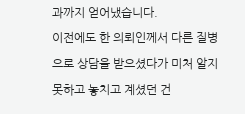과까지 얻어냈습니다.
이전에도 한 의뢰인께서 다른 질병으로 상담을 받으셨다가 미처 알지 못하고 놓치고 계셨던 건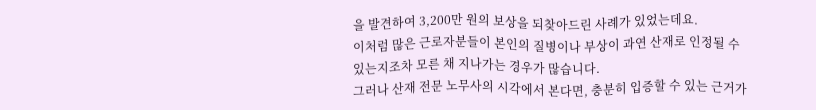을 발견하여 3,200만 원의 보상을 되찾아드린 사례가 있었는데요.
이처럼 많은 근로자분들이 본인의 질병이나 부상이 과연 산재로 인정될 수 있는지조차 모른 채 지나가는 경우가 많습니다.
그러나 산재 전문 노무사의 시각에서 본다면, 충분히 입증할 수 있는 근거가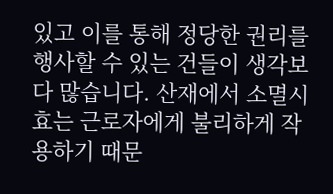있고 이를 통해 정당한 권리를 행사할 수 있는 건들이 생각보다 많습니다. 산재에서 소멸시효는 근로자에게 불리하게 작용하기 때문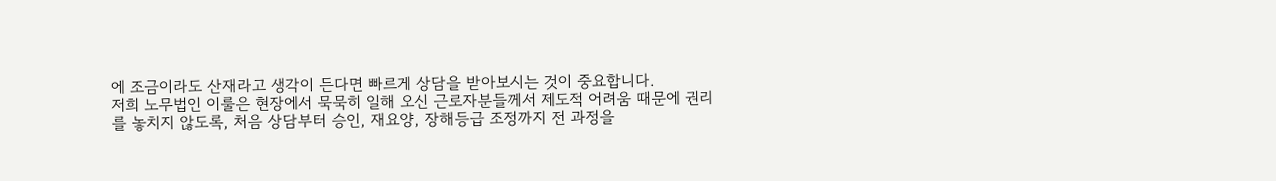에 조금이라도 산재라고 생각이 든다면 빠르게 상담을 받아보시는 것이 중요합니다.
저희 노무법인 이룰은 현장에서 묵묵히 일해 오신 근로자분들께서 제도적 어려움 때문에 권리를 놓치지 않도록, 처음 상담부터 승인, 재요양, 장해등급 조정까지 전 과정을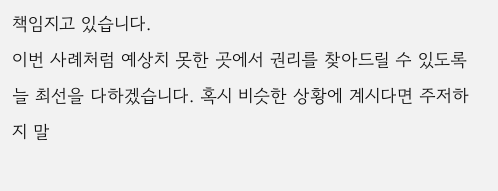책임지고 있습니다.
이번 사례처럼 예상치 못한 곳에서 권리를 찾아드릴 수 있도록 늘 최선을 다하겠습니다. 혹시 비슷한 상황에 계시다면 주저하지 말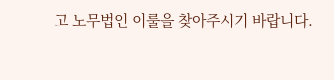고 노무법인 이룰을 찾아주시기 바랍니다.